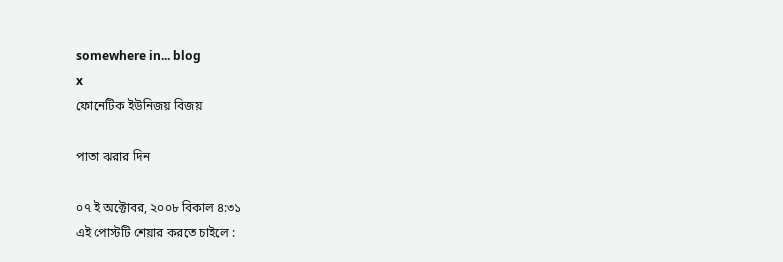somewhere in... blog
x
ফোনেটিক ইউনিজয় বিজয়

পাতা ঝরার দিন

০৭ ই অক্টোবর, ২০০৮ বিকাল ৪:৩১
এই পোস্টটি শেয়ার করতে চাইলে :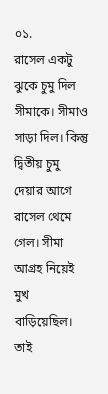০১.
রাসেল একটু ঝুকে চুমু দিল সীমাকে। সীমাও সাড়া দিল। কিন্তু দ্বিতীয় চুমু দেয়ার আগে রাসেল থেমে গেল। সীমা আগ্রহ নিয়েই মুখ বাড়িয়েছিল। তাই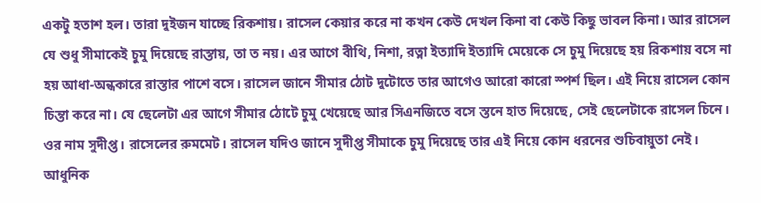একটু হতাশ হল। তারা দুইজন যাচ্ছে রিকশায়। রাসেল কেয়ার করে না কখন কেউ দেখল কিনা বা কেউ কিছু ভাবল কিনা। আর রাসেল যে শুধু সীমাকেই চুমু দিয়েছে রাস্তায়, তা ত নয়। এর আগে বীথি, নিশা, রত্না ইত্যাদি ইত্যাদি মেয়েকে সে চুমু দিয়েছে হয় রিকশায় বসে না হয় আধা-অন্ধকারে রাস্তার পাশে বসে। রাসেল জানে সীমার ঠোট দুটোতে তার আগেও আরো কারো স্পর্শ ছিল। এই নিয়ে রাসেল কোন চিন্তা করে না। যে ছেলেটা এর আগে সীমার ঠোটে চুমু খেয়েছে আর সিএনজিতে বসে স্তনে হাত দিয়েছে, সেই ছেলেটাকে রাসেল চিনে। ওর নাম সুদীপ্ত। রাসেলের রুমমেট। রাসেল যদিও জানে সুদীপ্ত সীমাকে চুমু দিয়েছে তার এই নিয়ে কোন ধরনের শুচিবায়ুতা নেই। আধুনিক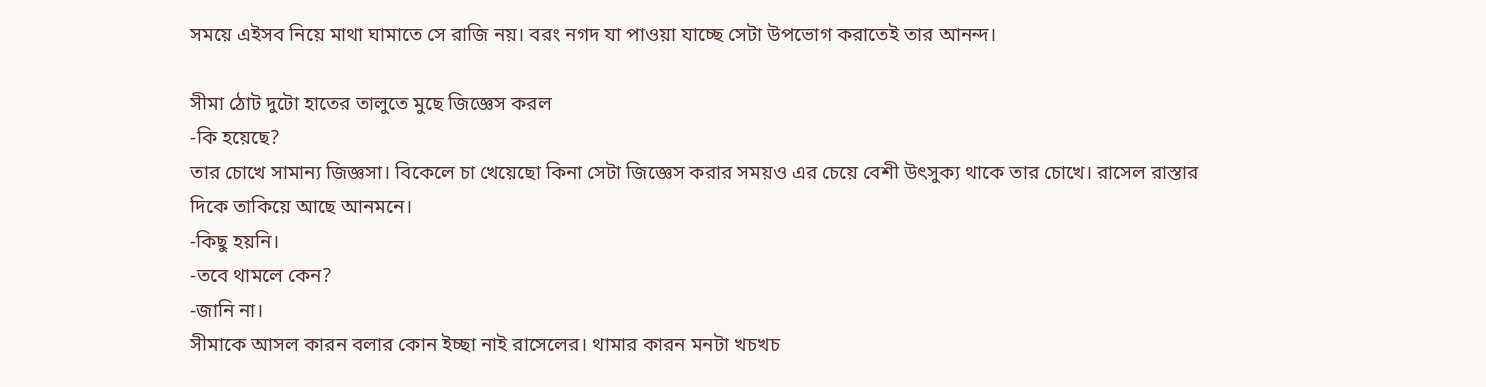সময়ে এইসব নিয়ে মাথা ঘামাতে সে রাজি নয়। বরং নগদ যা পাওয়া যাচ্ছে সেটা উপভোগ করাতেই তার আনন্দ।

সীমা ঠোট দুটো হাতের তালুতে মুছে জিজ্ঞেস করল
-কি হয়েছে?
তার চোখে সামান্য জিজ্ঞসা। বিকেলে চা খেয়েছো কিনা সেটা জিজ্ঞেস করার সময়ও এর চেয়ে বেশী উৎসুক্য থাকে তার চোখে। রাসেল রাস্তার দিকে তাকিয়ে আছে আনমনে।
-কিছু হয়নি।
-তবে থামলে কেন?
-জানি না।
সীমাকে আসল কারন বলার কোন ইচ্ছা নাই রাসেলের। থামার কারন মনটা খচখচ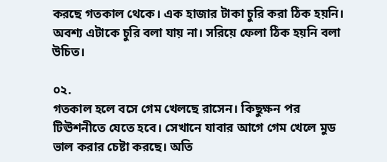করছে গতকাল থেকে। এক হাজার টাকা চুরি করা ঠিক হয়নি। অবশ্য এটাকে চুরি বলা যায় না। সরিয়ে ফেলা ঠিক হয়নি বলা উচিত।

০২.
গতকাল হলে বসে গেম খেলছে রাসেন। কিছুক্ষন পর টিঊশনীতে যেতে হবে। সেখানে যাবার আগে গেম খেলে মুড ভাল করার চেষ্টা করছে। অতি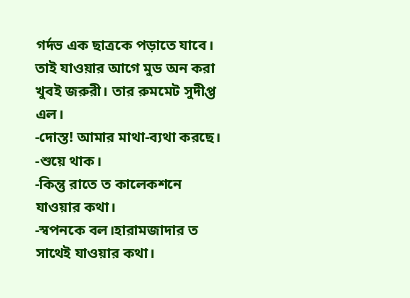গর্দভ এক ছাত্রকে পড়াতে যাবে। তাই যাওয়ার আগে মুড অন করা খুবই জরুরী। তার রুমমেট সুদীপ্ত এল।
-দোস্ত! আমার মাথা-ব্যথা করছে।
-শুয়ে থাক।
-কিন্তু রাতে ত কালেকশনে যাওয়ার কথা।
-স্বপনকে বল।হারামজাদার ত সাথেই যাওয়ার কথা।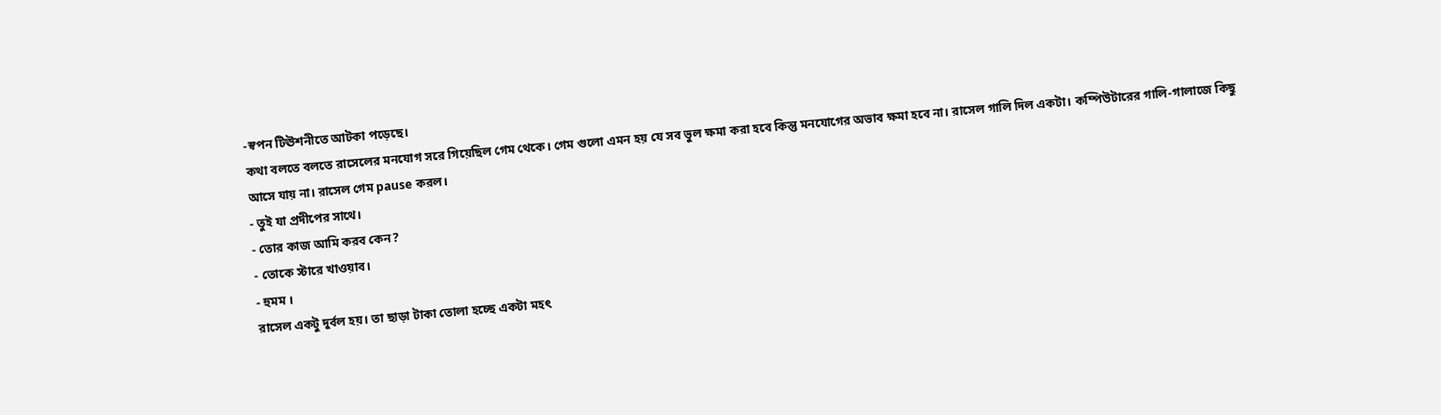-স্বপন টিঊশনীতে আটকা পড়েছে।
কথা বলতে বলতে রাসেলের মনযোগ সরে গিয়েছিল গেম থেকে। গেম গুলো এমন হয় যে সব ভুল ক্ষমা করা হবে কিন্তু মনযোগের অভাব ক্ষমা হবে না। রাসেল গালি দিল একটা। কম্পিউটারের গালি-গালাজে কিছু আসে যায় না। রাসেল গেম pause করল।
- তুই যা প্রদীপের সাথে।
- তোর কাজ আমি করব কেন?
- তোকে স্টারে খাওয়াব।
- হুমম ।
রাসেল একটু দুর্বল হয়। তা ছাড়া টাকা তোলা হচ্ছে একটা মহৎ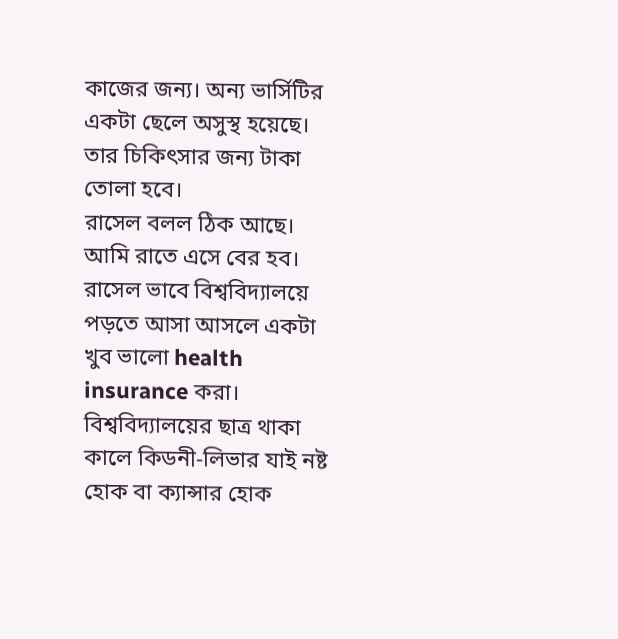কাজের জন্য। অন্য ভার্সিটির একটা ছেলে অসুস্থ হয়েছে। তার চিকিৎসার জন্য টাকা তোলা হবে।
রাসেল বলল ঠিক আছে। আমি রাতে এসে বের হব।
রাসেল ভাবে বিশ্ববিদ্যালয়ে পড়তে আসা আসলে একটা খুব ভালো health insurance করা। বিশ্ববিদ্যালয়ের ছাত্র থাকা কালে কিডনী-লিভার যাই নষ্ট হোক বা ক্যান্সার হোক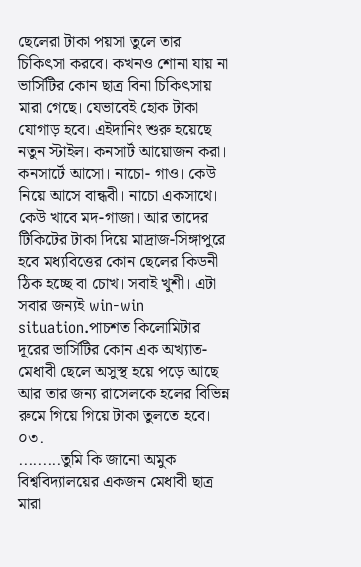ছেলেরা টাকা পয়সা তুলে তার চিকিৎসা করবে। কখনও শোনা যায় না ভার্সিটির কোন ছাত্র বিনা চিকিৎসায় মারা গেছে। যেভাবেই হোক টাকা যোগাড় হবে। এইদানিং শুরু হয়েছে নতুন স্টাইল। কনসার্ট আয়োজন করা। কনসার্টে আসো। নাচো- গাও। কেউ নিয়ে আসে বান্ধবী। নাচো একসাথে। কেউ খাবে মদ-গাজা। আর তাদের টিকিটের টাকা দিয়ে মাদ্রাজ-সিঙ্গাপুরে হবে মধ্যবিত্তের কোন ছেলের কিডনী ঠিক হচ্ছে বা চোখ। সবাই খুশী। এটা সবার জন্যই win-win situation.পাচশত কিলোমিটার দূরের ভার্সিটির কোন এক অখ্যাত-মেধাবী ছেলে অসুস্থ হয়ে পড়ে আছে আর তার জন্য রাসেলকে হলের বিভিন্ন রুমে গিয়ে গিয়ে টাকা তুলতে হবে।
০৩.
.........তুমি কি জানো অমুক বিশ্ববিদ্যালয়ের একজন মেধাবী ছাত্র মারা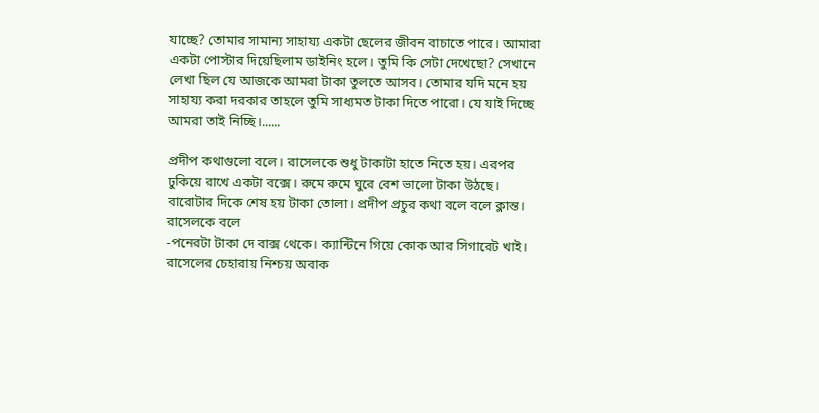যাচ্ছে? তোমার সামান্য সাহায্য একটা ছেলের জীবন বাচাতে পারে। আমারা একটা পোস্টার দিয়েছিলাম ডাইনিং হলে। তুমি কি সেটা দেখেছো? সেখানে লেখা ছিল যে আজকে আমরা টাকা তুলতে আসব। তোমার যদি মনে হয় সাহায্য করা দরকার তাহলে তুমি সাধ্যমত টাকা দিতে পারো। যে যাই দিচ্ছে আমরা তাই নিচ্ছি।......

প্রদীপ কথাগুলো বলে। রাসেলকে শুধু টাকাটা হাতে নিতে হয়। এরপর ঢুকিয়ে রাখে একটা বক্সে। রুমে রুমে ঘুরে বেশ ভালো টাকা উঠছে। বারোটার দিকে শেষ হয় টাকা তোলা। প্রদীপ প্রচুর কথা বলে বলে ক্লান্ত। রাসেলকে বলে
-পনেরটা টাকা দে বাক্স থেকে। ক্যান্টিনে গিয়ে কোক আর সিগারেট খাই।
রাসেলের চেহারায় নিশ্চয় অবাক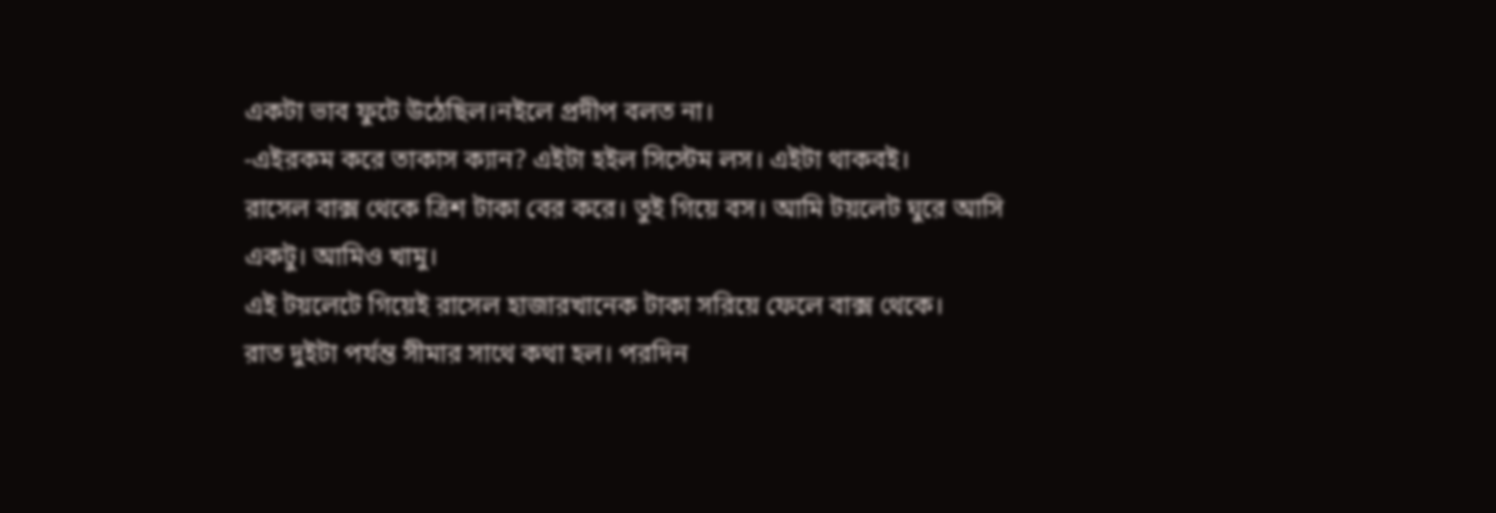একটা ভাব ফুটে উঠেছিল।নইলে প্রদীপ বলত না।
-এইরকম করে তাকাস ক্যান? এইটা হইল সিস্টেম লস। এইটা থাকবই।
রাসেল বাক্স থেকে ত্রিশ টাকা বের করে। তুই গিয়ে বস। আমি টয়লেট ঘুরে আসি একটু। আমিও খামু।
এই টয়লেটে গিয়েই রাসেল হাজারখানেক টাকা সরিয়ে ফেলে বাক্স থেকে।
রাত দুইটা পর্যন্ত সীমার সাথে কথা হল। পরদিন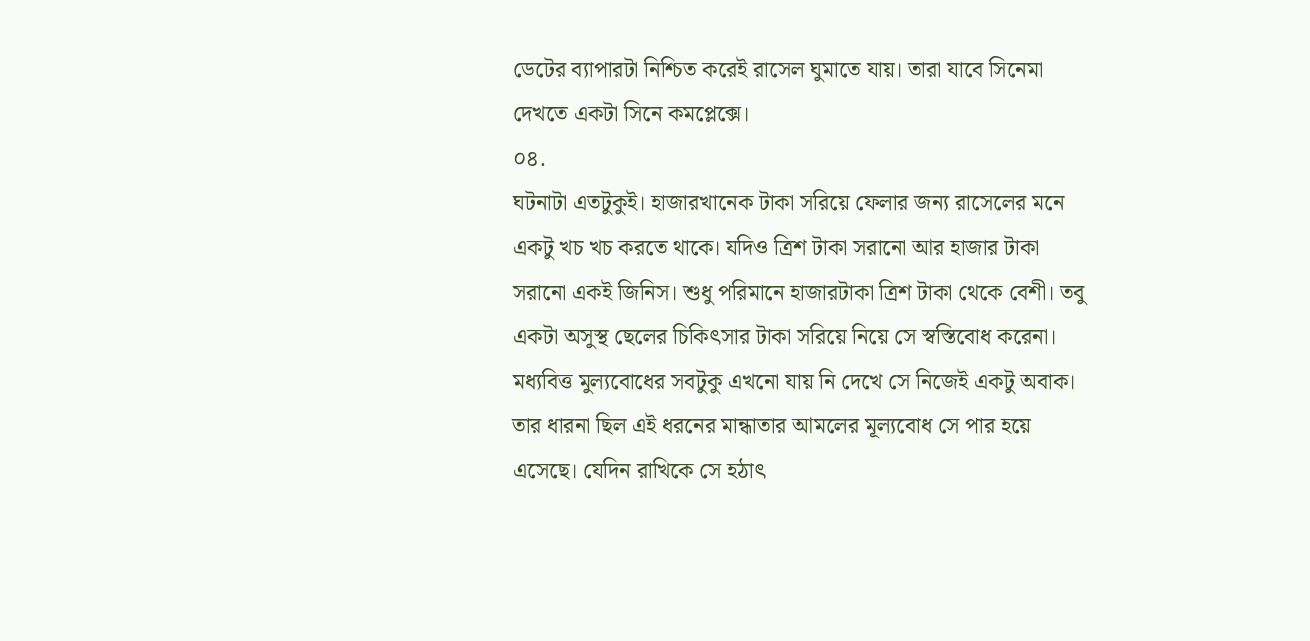ডেটের ব্যাপারটা নিশ্চিত করেই রাসেল ঘুমাতে যায়। তারা যাবে সিনেমা দেখতে একটা সিনে কমপ্লেক্সে।
০৪.
ঘটনাটা এতটুকুই। হাজারখানেক টাকা সরিয়ে ফেলার জন্য রাসেলের মনে একটু খচ খচ করতে থাকে। যদিও ত্রিশ টাকা সরানো আর হাজার টাকা সরানো একই জিনিস। শুধু পরিমানে হাজারটাকা ত্রিশ টাকা থেকে বেশী। তবু একটা অসুস্থ ছেলের চিকিৎসার টাকা সরিয়ে নিয়ে সে স্বস্তিবোধ করেনা। মধ্যবিত্ত মুল্যবোধের সবটুকু এখনো যায় নি দেখে সে নিজেই একটু অবাক। তার ধারনা ছিল এই ধরনের মান্ধাতার আমলের মূল্যবোধ সে পার হয়ে এসেছে। যেদিন রাখিকে সে হঠাৎ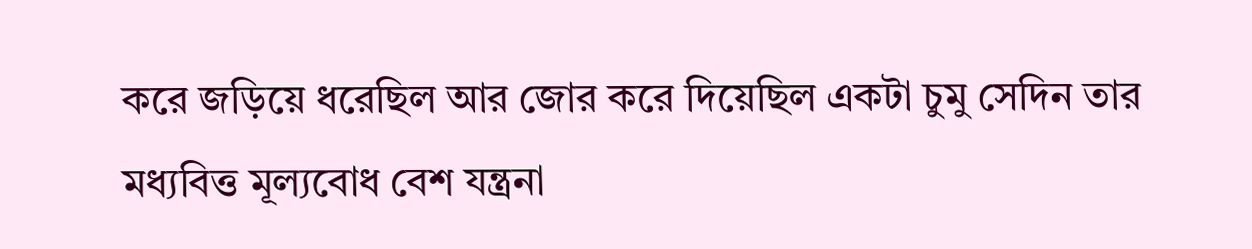করে জড়িয়ে ধরেছিল আর জোর করে দিয়েছিল একটা চুমু সেদিন তার মধ্যবিত্ত মূল্যবোধ বেশ যন্ত্রনা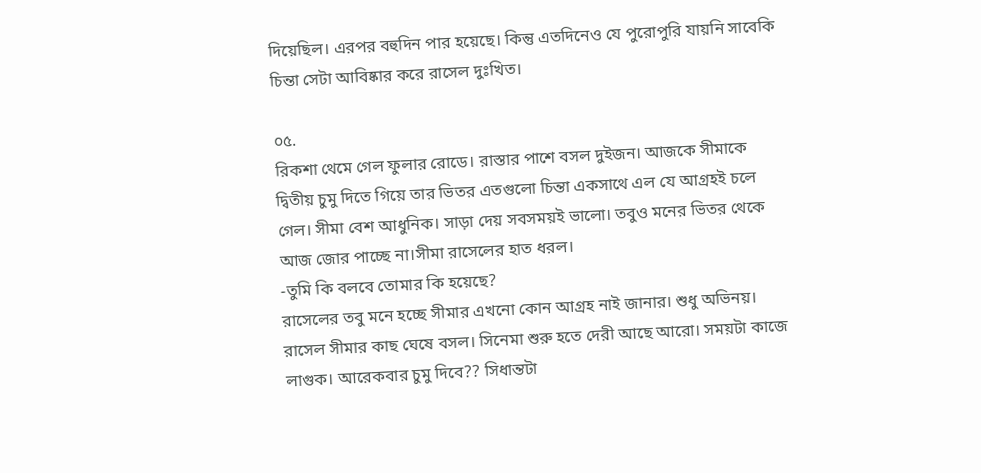দিয়েছিল। এরপর বহুদিন পার হয়েছে। কিন্তু এতদিনেও যে পুরোপুরি যায়নি সাবেকি চিন্তা সেটা আবিষ্কার করে রাসেল দুঃখিত।

০৫.
রিকশা থেমে গেল ফুলার রোডে। রাস্তার পাশে বসল দুইজন। আজকে সীমাকে দ্বিতীয় চুমু দিতে গিয়ে তার ভিতর এতগুলো চিন্তা একসাথে এল যে আগ্রহই চলে গেল। সীমা বেশ আধুনিক। সাড়া দেয় সবসময়ই ভালো। তবুও মনের ভিতর থেকে আজ জোর পাচ্ছে না।সীমা রাসেলের হাত ধরল।
-তুমি কি বলবে তোমার কি হয়েছে?
রাসেলের তবু মনে হচ্ছে সীমার এখনো কোন আগ্রহ নাই জানার। শুধু অভিনয়। রাসেল সীমার কাছ ঘেষে বসল। সিনেমা শুরু হতে দেরী আছে আরো। সময়টা কাজে লাগুক। আরেকবার চুমু দিবে?? সিধান্তটা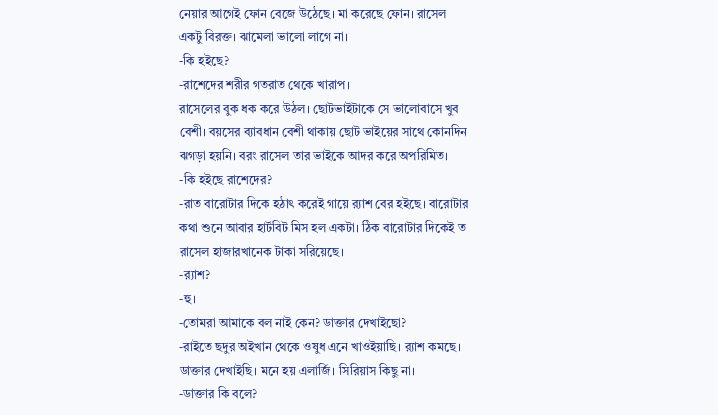নেয়ার আগেই ফোন বেজে উঠেছে। মা করেছে ফোন। রাসেল একটু বিরক্ত। ঝামেলা ভালো লাগে না।
-কি হইছে?
-রাশেদের শরীর গতরাত থেকে খারাপ।
রাসেলের বুক ধক করে উঠল। ছোটভাইটাকে সে ভালোবাসে খুব বেশী। বয়সের ব্যাবধান বেশী থাকায় ছোট ভাইয়ের সাথে কোনদিন ঝগড়া হয়নি। বরং রাসেল তার ভাইকে আদর করে অপরিমিত।
-কি হইছে রাশেদের?
-রাত বারোটার দিকে হঠাৎ করেই গায়ে র‌্যাশ বের হইছে। বারোটার কথা শুনে আবার হার্টবিট মিস হল একটা। ঠিক বারোটার দিকেই ত রাসেল হাজারখানেক টাকা সরিয়েছে।
-র‌্যাশ?
-হু।
-তোমরা আমাকে বল নাই কেন? ডাক্তার দেখাইছো?
-রাইতে ছদুর অইখান থেকে ওষুধ এনে খাওইয়াছি। র‌্যাশ কমছে। ডাক্তার দেখাইছি। মনে হয় এলার্জি। সিরিয়াস কিছু না।
-ডাক্তার কি বলে?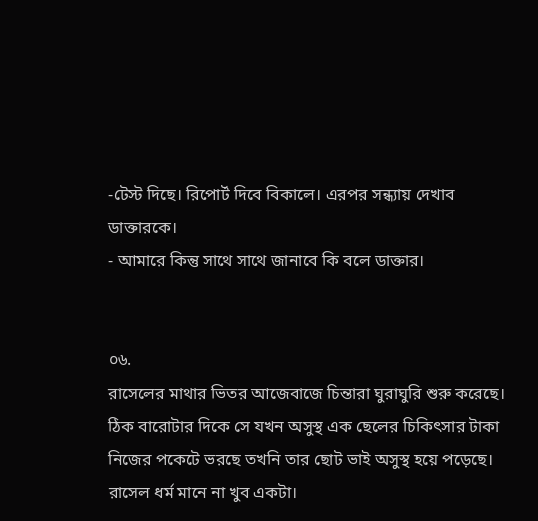-টেস্ট দিছে। রিপোর্ট দিবে বিকালে। এরপর সন্ধ্যায় দেখাব ডাক্তারকে।
- আমারে কিন্তু সাথে সাথে জানাবে কি বলে ডাক্তার।


০৬.
রাসেলের মাথার ভিতর আজেবাজে চিন্তারা ঘুরাঘুরি শুরু করেছে। ঠিক বারোটার দিকে সে যখন অসুস্থ এক ছেলের চিকিৎসার টাকা নিজের পকেটে ভরছে তখনি তার ছোট ভাই অসুস্থ হয়ে পড়েছে। রাসেল ধর্ম মানে না খুব একটা।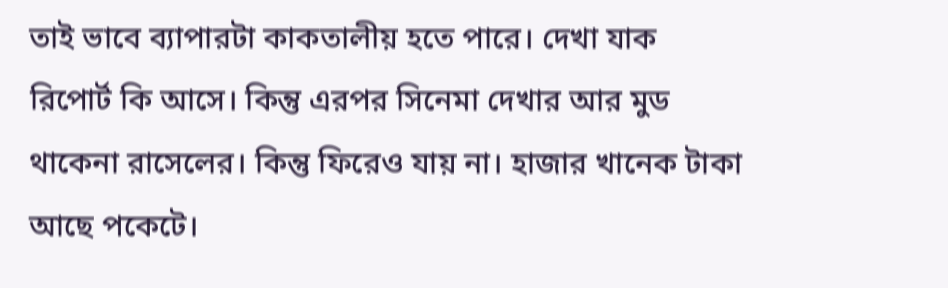তাই ভাবে ব্যাপারটা কাকতালীয় হতে পারে। দেখা যাক রিপোর্ট কি আসে। কিন্তু এরপর সিনেমা দেখার আর মুড থাকেনা রাসেলের। কিন্তু ফিরেও যায় না। হাজার খানেক টাকা আছে পকেটে।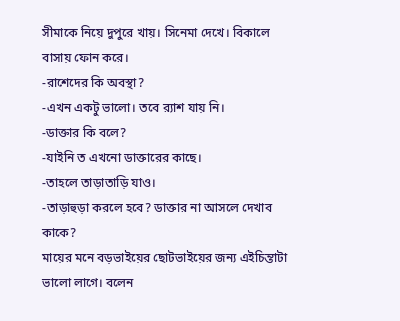সীমাকে নিয়ে দুপুরে খায়। সিনেমা দেখে। বিকালে বাসায় ফোন করে।
-রাশেদের কি অবস্থা?
-এখন একটু ভালো। তবে র‌্যাশ যায় নি।
-ডাক্তার কি বলে?
-যাইনি ত এখনো ডাক্তারের কাছে।
-তাহলে তাড়াতাড়ি যাও।
-তাড়াহুড়া করলে হবে? ডাক্তার না আসলে দেখাব কাকে?
মায়ের মনে বড়ভাইয়ের ছোটভাইয়ের জন্য এইচিন্তাটা ভালো লাগে। বলেন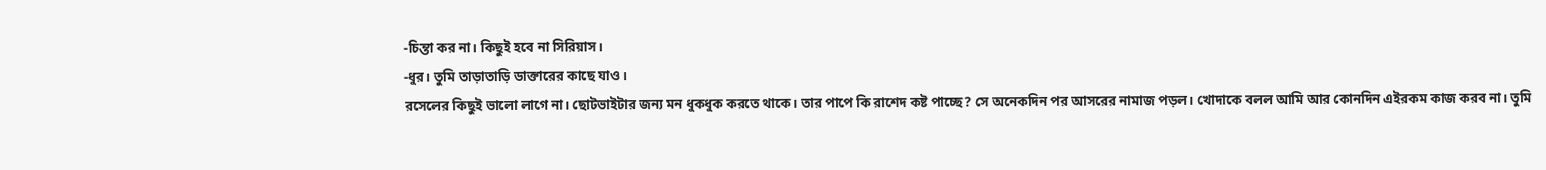-চিন্তা কর না। কিছুই হবে না সিরিয়াস।
-ধুর। তুমি তাড়াতাড়ি ডাক্তারের কাছে যাও।
রসেলের কিছুই ভালো লাগে না। ছোটভাইটার জন্য মন ধুকধুক করতে থাকে। তার পাপে কি রাশেদ কষ্ট পাচ্ছে? সে অনেকদিন পর আসরের নামাজ পড়ল। খোদাকে বলল আমি আর কোনদিন এইরকম কাজ করব না। তুমি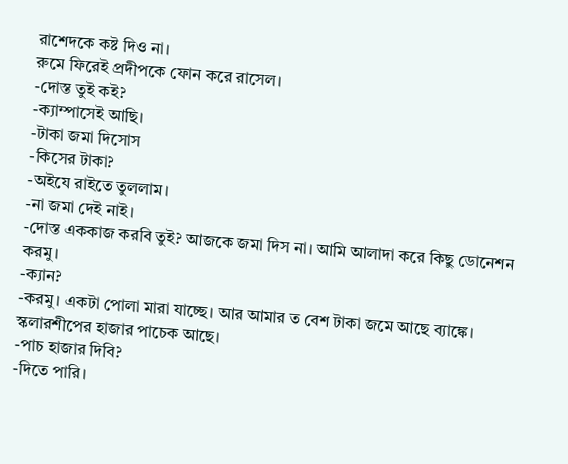রাশেদকে কষ্ট দিও না।
রুমে ফিরেই প্রদীপকে ফোন করে রাসেল।
-দোস্ত তুই কই?
-ক্যাম্পাসেই আছি।
-টাকা জমা দিসোস
-কিসের টাকা?
-অইযে রাইতে তুললাম।
-না জমা দেই নাই।
-দোস্ত এককাজ করবি তুই? আজকে জমা দিস না। আমি আলাদা করে কিছু ডোনেশন করমু।
-ক্যান?
-করমু। একটা পোলা মারা যাচ্ছে। আর আমার ত বেশ টাকা জমে আছে ব্যাঙ্কে। স্কলারশীপের হাজার পাচেক আছে।
-পাচ হাজার দিবি?
-দিতে পারি।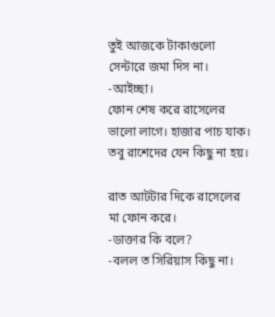তুই আজকে টাকাগুলো সেন্টারে জমা দিস না।
-আইচ্ছা।
ফোন শেষ করে রাসেলের ভালো লাগে। হাজার পাচ যাক। তবু রাশেদের যেন কিছু না হয়।

রাত আটটার দিকে রাসেলের মা ফোন করে।
-ডাক্তার কি বলে?
-বলল ত সিরিয়াস কিছু না।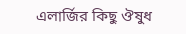এলার্জির কিছু ঔষুধ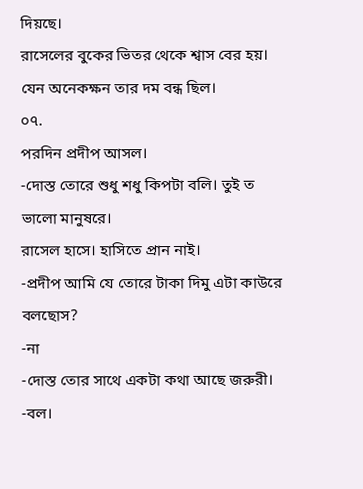দিয়ছে।
রাসেলের বুকের ভিতর থেকে শ্বাস বের হয়। যেন অনেকক্ষন তার দম বন্ধ ছিল।
০৭.
পরদিন প্রদীপ আসল।
-দোস্ত তোরে শুধু শধু কিপটা বলি। তুই ত ভালো মানুষরে।
রাসেল হাসে। হাসিতে প্রান নাই।
-প্রদীপ আমি যে তোরে টাকা দিমু এটা কাউরে বলছোস?
-না
-দোস্ত তোর সাথে একটা কথা আছে জরুরী।
-বল।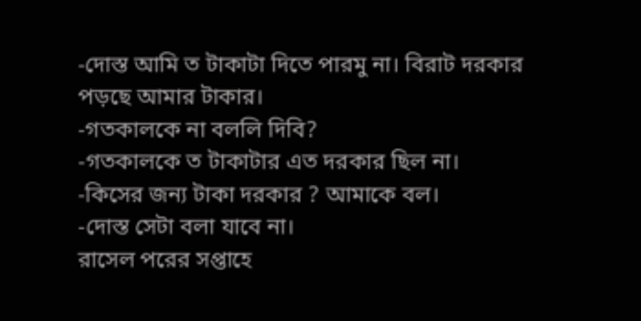-দোস্ত আমি ত টাকাটা দিতে পারমু না। বিরাট দরকার পড়ছে আমার টাকার।
-গতকালকে না বললি দিবি?
-গতকালকে ত টাকাটার এত দরকার ছিল না।
-কিসের জন্য টাকা দরকার ? আমাকে বল।
-দোস্ত সেটা বলা যাবে না।
রাসেল পরের সপ্তাহে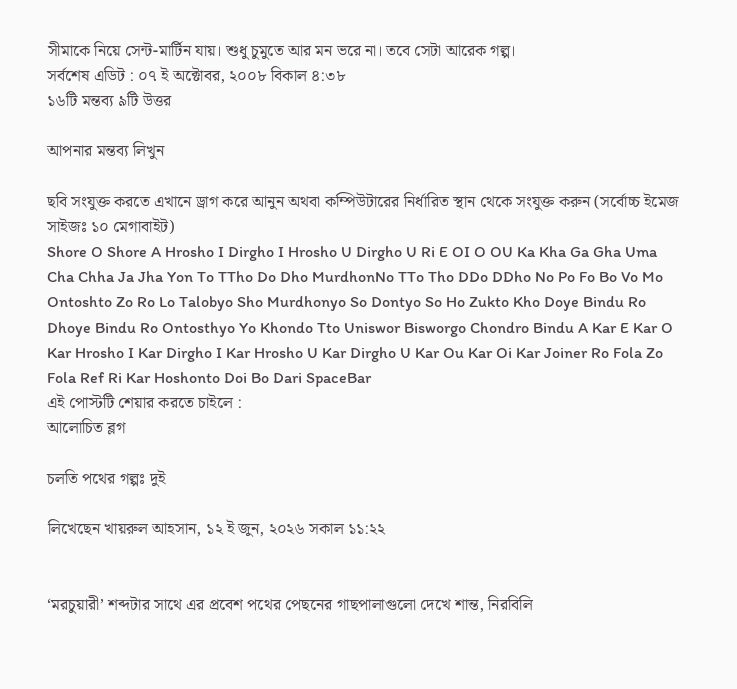সীমাকে নিয়ে সেন্ট-মার্টিন যায়। শুধু চুমুতে আর মন ভরে না। তবে সেটা আরেক গল্প।
সর্বশেষ এডিট : ০৭ ই অক্টোবর, ২০০৮ বিকাল ৪:৩৮
১৬টি মন্তব্য ৯টি উত্তর

আপনার মন্তব্য লিখুন

ছবি সংযুক্ত করতে এখানে ড্রাগ করে আনুন অথবা কম্পিউটারের নির্ধারিত স্থান থেকে সংযুক্ত করুন (সর্বোচ্চ ইমেজ সাইজঃ ১০ মেগাবাইট)
Shore O Shore A Hrosho I Dirgho I Hrosho U Dirgho U Ri E OI O OU Ka Kha Ga Gha Uma Cha Chha Ja Jha Yon To TTho Do Dho MurdhonNo TTo Tho DDo DDho No Po Fo Bo Vo Mo Ontoshto Zo Ro Lo Talobyo Sho Murdhonyo So Dontyo So Ho Zukto Kho Doye Bindu Ro Dhoye Bindu Ro Ontosthyo Yo Khondo Tto Uniswor Bisworgo Chondro Bindu A Kar E Kar O Kar Hrosho I Kar Dirgho I Kar Hrosho U Kar Dirgho U Kar Ou Kar Oi Kar Joiner Ro Fola Zo Fola Ref Ri Kar Hoshonto Doi Bo Dari SpaceBar
এই পোস্টটি শেয়ার করতে চাইলে :
আলোচিত ব্লগ

চলতি পথের গল্পঃ দুই

লিখেছেন খায়রুল আহসান, ১২ ই জুন, ২০২৬ সকাল ১১:২২


‘মরচুয়ারী’ শব্দটার সাথে এর প্রবেশ পথের পেছনের গাছপালাগুলো দেখে শান্ত, নিরবিলি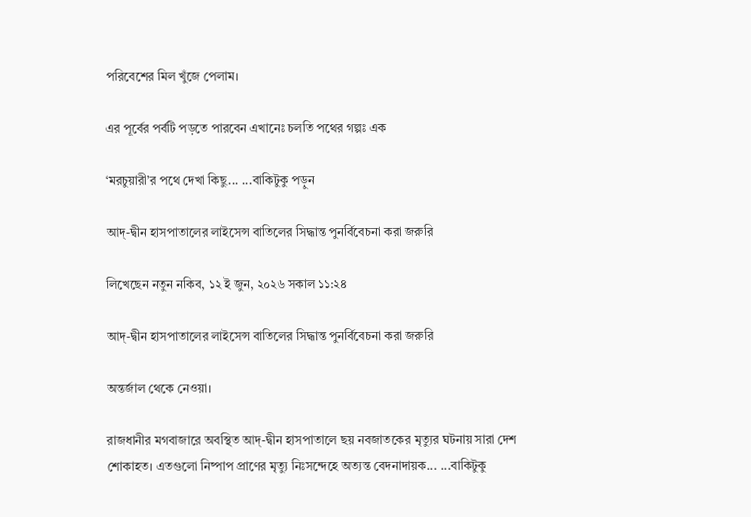পরিবেশের মিল খুঁজে পেলাম।

এর পূর্বের পর্বটি পড়তে পারবেন এখানেঃ চলতি পথের গল্পঃ এক

‘মরচুয়ারী’র পথে দেখা কিছু... ...বাকিটুকু পড়ুন

আদ্-দ্বীন হাসপাতালের লাইসেন্স বাতিলের সিদ্ধান্ত পুনর্বিবেচনা করা জরুরি

লিখেছেন নতুন নকিব, ১২ ই জুন, ২০২৬ সকাল ১১:২৪

আদ্-দ্বীন হাসপাতালের লাইসেন্স বাতিলের সিদ্ধান্ত পুনর্বিবেচনা করা জরুরি

অন্তর্জাল থেকে নেওয়া।

রাজধানীর মগবাজারে অবস্থিত আদ্-দ্বীন হাসপাতালে ছয় নবজাতকের মৃত্যুর ঘটনায় সারা দেশ শোকাহত। এতগুলো নিষ্পাপ প্রাণের মৃত্যু নিঃসন্দেহে অত্যন্ত বেদনাদায়ক... ...বাকিটুকু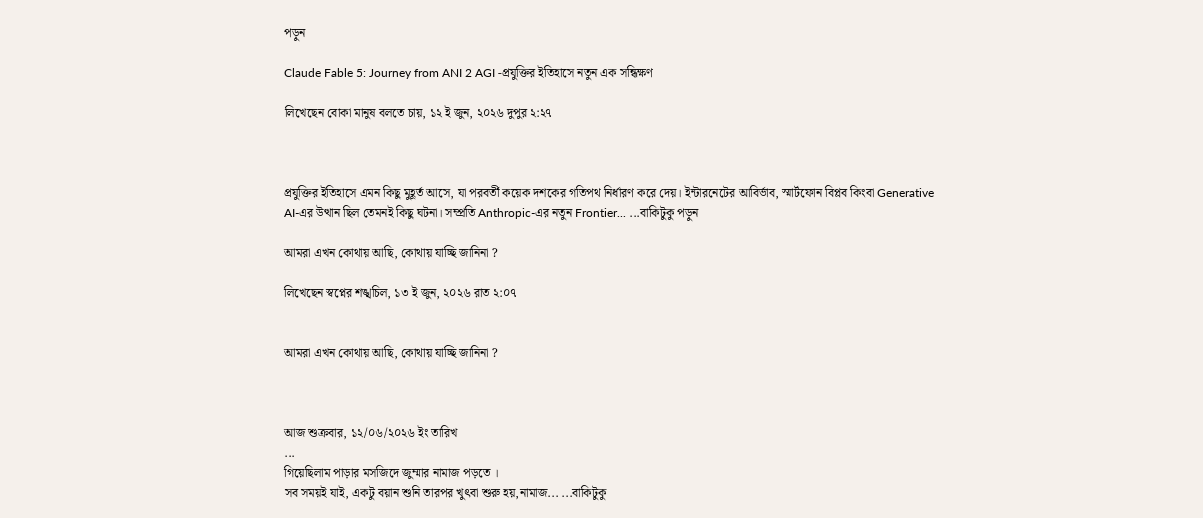পড়ুন

Claude Fable 5: Journey from ANI 2 AGI -প্রযুক্তির ইতিহাসে নতুন এক সন্ধিক্ষণ

লিখেছেন বোকা মানুষ বলতে চায়, ১২ ই জুন, ২০২৬ দুপুর ২:২৭



প্রযুক্তির ইতিহাসে এমন কিছু মুহূর্ত আসে, যা পরবর্তী কয়েক দশকের গতিপথ নির্ধারণ করে দেয়। ইন্টারনেটের আবির্ভাব, স্মার্টফোন বিপ্লব কিংবা Generative AI-এর উত্থান ছিল তেমনই কিছু ঘটনা। সম্প্রতি Anthropic-এর নতুন Frontier... ...বাকিটুকু পড়ুন

আমরা এখন কোথায় আছি, কোথায় যাচ্ছি জানিনা ?

লিখেছেন স্বপ্নের শঙ্খচিল, ১৩ ই জুন, ২০২৬ রাত ২:০৭


আমরা এখন কোথায় আছি, কোথায় যাচ্ছি জানিনা ?



আজ শুক্রবার, ১২/০৬/২০২৬ ইং তারিখ
...
গিয়েছিলাম পাড়ার মসজিদে জুম্মার নামাজ পড়তে ।
সব সময়ই যাই, একটু বয়ান শুনি তারপর খুৎবা শুরু হয়,নামাজ... ...বাকিটুকু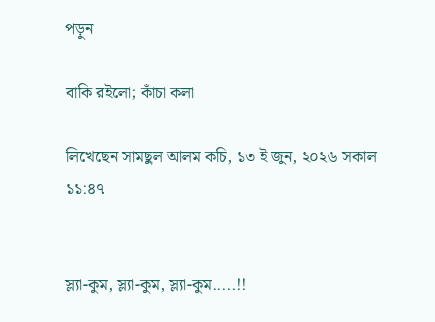পড়ুন

বাকি রইলো; কাঁচা কলা

লিখেছেন সামছুল আলম কচি, ১৩ ই জুন, ২০২৬ সকাল ১১:৪৭


স্ল্যা-কুম, স্ল্যা-কুম, স্ল্যা-কুম.....!!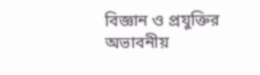বিজ্ঞান ও প্রযুক্তির অভাবনীয়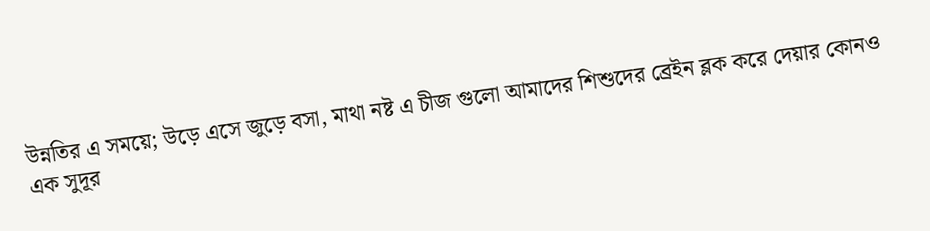উন্নতির এ সময়ে; উড়ে এসে জুড়ে বসা, মাথা নষ্ট এ চীজ গুলো আমাদের শিশুদের ব্রেইন ব্লক করে দেয়ার কোনও এক সুদূর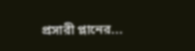প্রসারী প্লানের...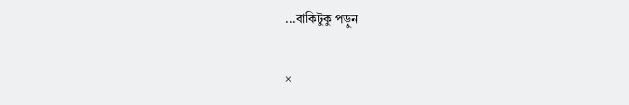...বাকিটুকু পড়ুন

×